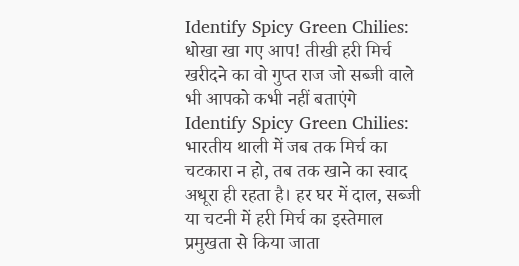Identify Spicy Green Chilies: धोखा खा गए आप! तीखी हरी मिर्च खरीदने का वो गुप्त राज जो सब्जी वाले भी आपको कभी नहीं बताएंगे
Identify Spicy Green Chilies: भारतीय थाली में जब तक मिर्च का चटकारा न हो, तब तक खाने का स्वाद अधूरा ही रहता है। हर घर में दाल, सब्जी या चटनी में हरी मिर्च का इस्तेमाल प्रमुखता से किया जाता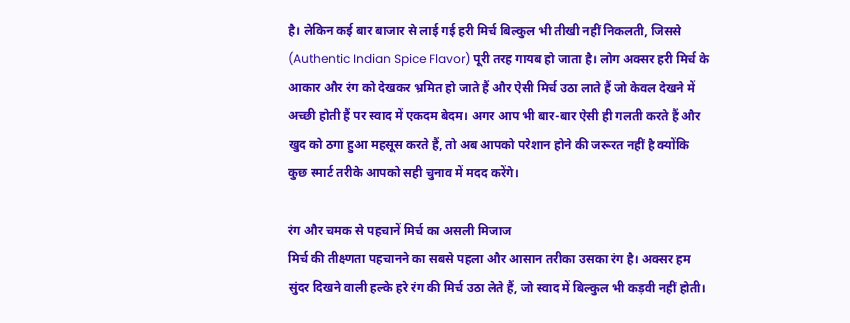है। लेकिन कई बार बाजार से लाई गई हरी मिर्च बिल्कुल भी तीखी नहीं निकलती, जिससे (Authentic Indian Spice Flavor) पूरी तरह गायब हो जाता है। लोग अक्सर हरी मिर्च के आकार और रंग को देखकर भ्रमित हो जाते हैं और ऐसी मिर्च उठा लाते हैं जो केवल देखने में अच्छी होती हैं पर स्वाद में एकदम बेदम। अगर आप भी बार-बार ऐसी ही गलती करते हैं और खुद को ठगा हुआ महसूस करते हैं, तो अब आपको परेशान होने की जरूरत नहीं है क्योंकि कुछ स्मार्ट तरीके आपको सही चुनाव में मदद करेंगे।

रंग और चमक से पहचानें मिर्च का असली मिजाज
मिर्च की तीक्ष्णता पहचानने का सबसे पहला और आसान तरीका उसका रंग है। अक्सर हम सुंदर दिखने वाली हल्के हरे रंग की मिर्च उठा लेते हैं, जो स्वाद में बिल्कुल भी कड़वी नहीं होती।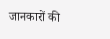जानकारों की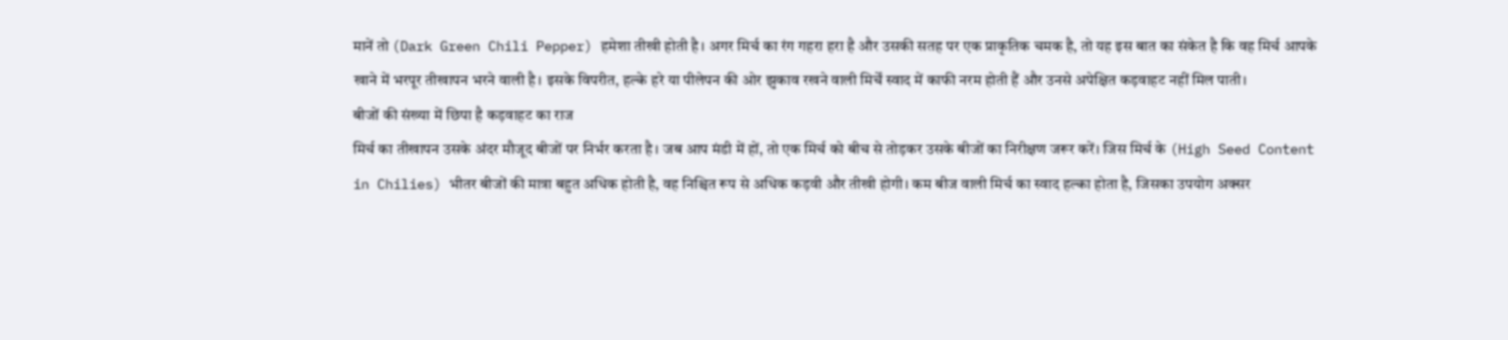मानें तो (Dark Green Chili Pepper) हमेशा तीखी होती है। अगर मिर्च का रंग गहरा हरा है और उसकी सतह पर एक प्राकृतिक चमक है, तो यह इस बात का संकेत है कि वह मिर्च आपके खाने में भरपूर तीखापन भरने वाली है। इसके विपरीत, हल्के हरे या पीलेपन की ओर झुकाव रखने वाली मिर्चें स्वाद में काफी नरम होती हैं और उनसे अपेक्षित कड़वाहट नहीं मिल पाती।
बीजों की संख्या में छिपा है कड़वाहट का राज
मिर्च का तीखापन उसके अंदर मौजूद बीजों पर निर्भर करता है। जब आप मंडी में हों, तो एक मिर्च को बीच से तोड़कर उसके बीजों का निरीक्षण जरूर करें। जिस मिर्च के (High Seed Content in Chilies) भीतर बीजों की मात्रा बहुत अधिक होती है, वह निश्चित रूप से अधिक कड़वी और तीखी होगी। कम बीज वाली मिर्च का स्वाद हल्का होता है, जिसका उपयोग अक्सर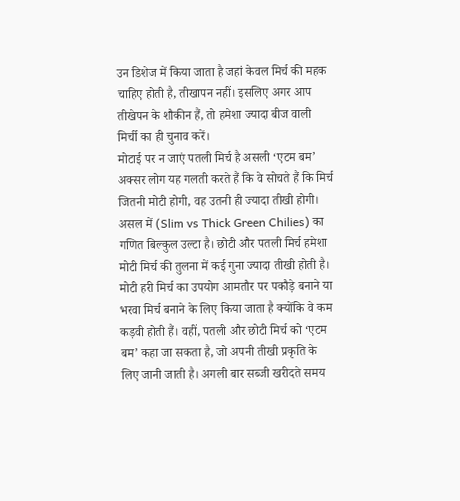उन डिशेज में किया जाता है जहां केवल मिर्च की महक चाहिए होती है, तीखापन नहीं। इसलिए अगर आप तीखेपन के शौकीन हैं, तो हमेशा ज्यादा बीज वाली मिर्ची का ही चुनाव करें।
मोटाई पर न जाएं पतली मिर्च है असली ‘एटम बम’
अक्सर लोग यह गलती करते हैं कि वे सोचते हैं कि मिर्च जितनी मोटी होगी, वह उतनी ही ज्यादा तीखी होगी। असल में (Slim vs Thick Green Chilies) का गणित बिल्कुल उल्टा है। छोटी और पतली मिर्च हमेशा मोटी मिर्च की तुलना में कई गुना ज्यादा तीखी होती है। मोटी हरी मिर्च का उपयोग आमतौर पर पकौड़े बनाने या भरवा मिर्च बनाने के लिए किया जाता है क्योंकि वे कम कड़वी होती हैं। वहीं, पतली और छोटी मिर्च को ‘एटम बम’ कहा जा सकता है, जो अपनी तीखी प्रकृति के लिए जानी जाती है। अगली बार सब्जी खरीदते समय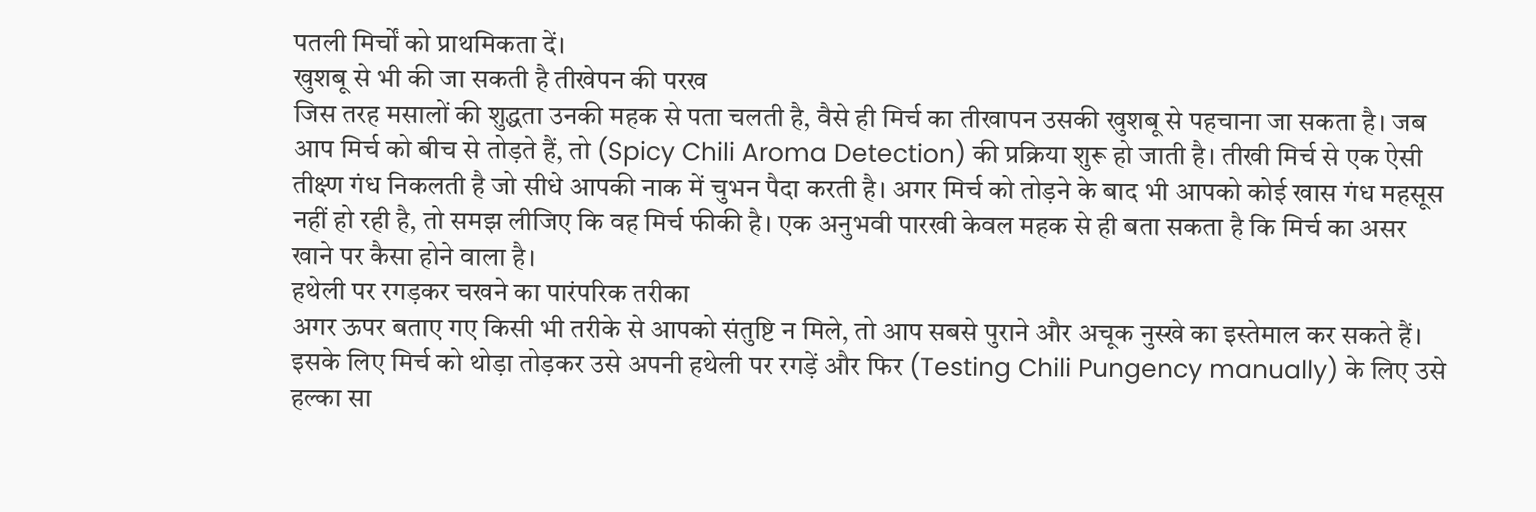पतली मिर्चों को प्राथमिकता दें।
खुशबू से भी की जा सकती है तीखेपन की परख
जिस तरह मसालों की शुद्धता उनकी महक से पता चलती है, वैसे ही मिर्च का तीखापन उसकी खुशबू से पहचाना जा सकता है। जब आप मिर्च को बीच से तोड़ते हैं, तो (Spicy Chili Aroma Detection) की प्रक्रिया शुरू हो जाती है। तीखी मिर्च से एक ऐसी तीक्ष्ण गंध निकलती है जो सीधे आपकी नाक में चुभन पैदा करती है। अगर मिर्च को तोड़ने के बाद भी आपको कोई खास गंध महसूस नहीं हो रही है, तो समझ लीजिए कि वह मिर्च फीकी है। एक अनुभवी पारखी केवल महक से ही बता सकता है कि मिर्च का असर खाने पर कैसा होने वाला है।
हथेली पर रगड़कर चखने का पारंपरिक तरीका
अगर ऊपर बताए गए किसी भी तरीके से आपको संतुष्टि न मिले, तो आप सबसे पुराने और अचूक नुस्खे का इस्तेमाल कर सकते हैं। इसके लिए मिर्च को थोड़ा तोड़कर उसे अपनी हथेली पर रगड़ें और फिर (Testing Chili Pungency manually) के लिए उसे हल्का सा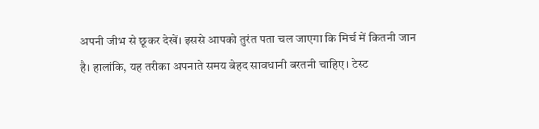अपनी जीभ से छूकर देखें। इससे आपको तुरंत पता चल जाएगा कि मिर्च में कितनी जान है। हालांकि, यह तरीका अपनाते समय बेहद सावधानी बरतनी चाहिए। टेस्ट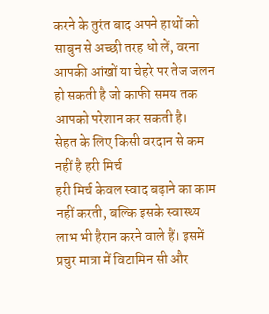करने के तुरंत बाद अपने हाथों को साबुन से अच्छी तरह धो लें, वरना आपकी आंखों या चेहरे पर तेज जलन हो सकती है जो काफी समय तक आपको परेशान कर सकती है।
सेहत के लिए किसी वरदान से कम नहीं है हरी मिर्च
हरी मिर्च केवल स्वाद बढ़ाने का काम नहीं करती, बल्कि इसके स्वास्थ्य लाभ भी हैरान करने वाले हैं। इसमें प्रचुर मात्रा में विटामिन सी और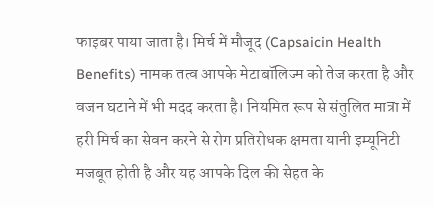फाइबर पाया जाता है। मिर्च में मौजूद (Capsaicin Health Benefits) नामक तत्व आपके मेटाबॉलिज्म को तेज करता है और वजन घटाने में भी मदद करता है। नियमित रूप से संतुलित मात्रा में हरी मिर्च का सेवन करने से रोग प्रतिरोधक क्षमता यानी इम्यूनिटी मजबूत होती है और यह आपके दिल की सेहत के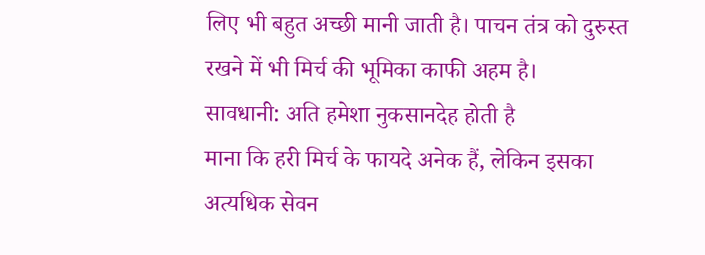लिए भी बहुत अच्छी मानी जाती है। पाचन तंत्र को दुरुस्त रखने में भी मिर्च की भूमिका काफी अहम है।
सावधानी: अति हमेशा नुकसानदेह होती है
माना कि हरी मिर्च के फायदे अनेक हैं, लेकिन इसका अत्यधिक सेवन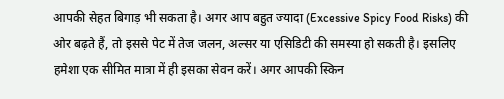आपकी सेहत बिगाड़ भी सकता है। अगर आप बहुत ज्यादा (Excessive Spicy Food Risks) की ओर बढ़ते हैं, तो इससे पेट में तेज जलन, अल्सर या एसिडिटी की समस्या हो सकती है। इसलिए हमेशा एक सीमित मात्रा में ही इसका सेवन करें। अगर आपकी स्किन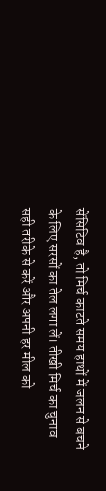सेंसिटिव है, तो मिर्च काटते समय हाथों में जलन से बचने के लिए सरसों का तेल लगा लें। तीखी मिर्च का चुनाव सही तरीके से करें और अपनी हर मील को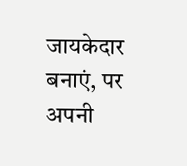जायकेदार बनाएं, पर अपनी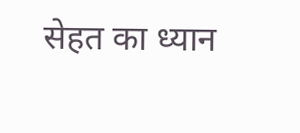सेहत का ध्यान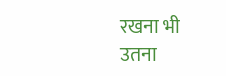रखना भी उतना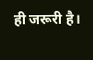ही जरूरी है।